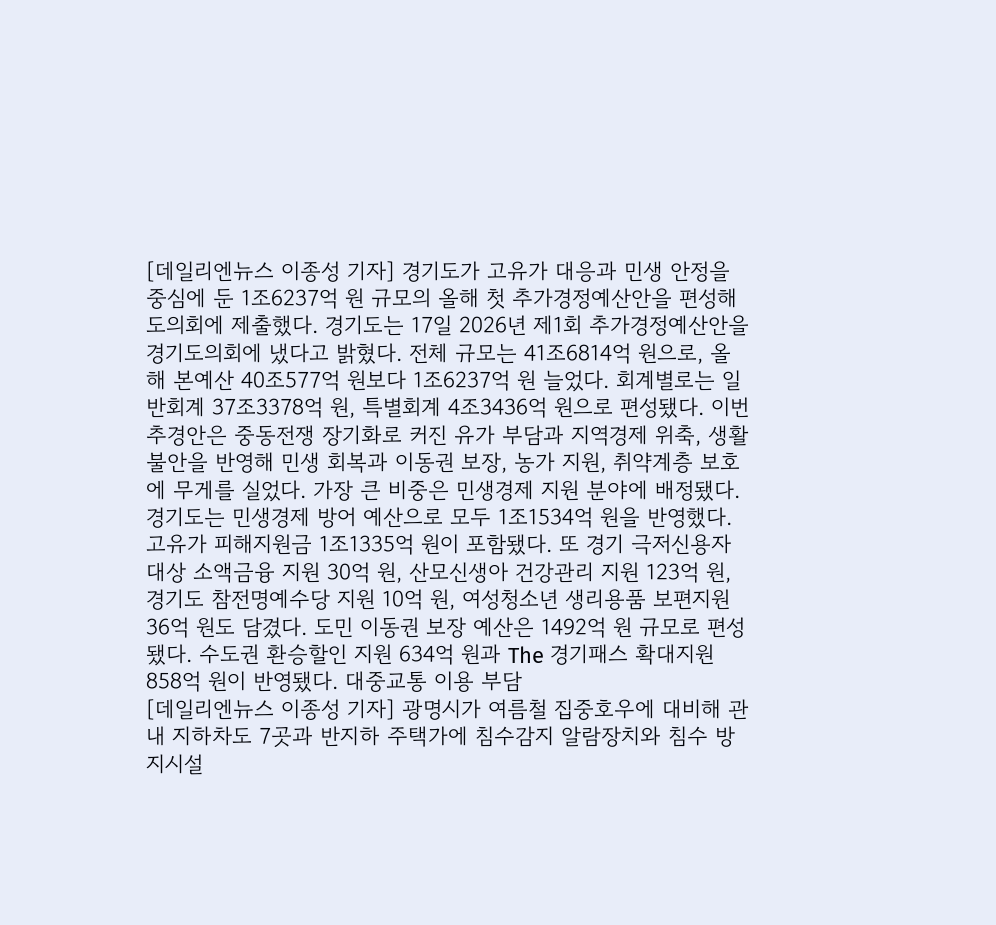[데일리엔뉴스 이종성 기자] 경기도가 고유가 대응과 민생 안정을 중심에 둔 1조6237억 원 규모의 올해 첫 추가경정예산안을 편성해 도의회에 제출했다. 경기도는 17일 2026년 제1회 추가경정예산안을 경기도의회에 냈다고 밝혔다. 전체 규모는 41조6814억 원으로, 올해 본예산 40조577억 원보다 1조6237억 원 늘었다. 회계별로는 일반회계 37조3378억 원, 특별회계 4조3436억 원으로 편성됐다. 이번 추경안은 중동전쟁 장기화로 커진 유가 부담과 지역경제 위축, 생활 불안을 반영해 민생 회복과 이동권 보장, 농가 지원, 취약계층 보호에 무게를 실었다. 가장 큰 비중은 민생경제 지원 분야에 배정됐다. 경기도는 민생경제 방어 예산으로 모두 1조1534억 원을 반영했다. 고유가 피해지원금 1조1335억 원이 포함됐다. 또 경기 극저신용자 대상 소액금융 지원 30억 원, 산모신생아 건강관리 지원 123억 원, 경기도 참전명예수당 지원 10억 원, 여성청소년 생리용품 보편지원 36억 원도 담겼다. 도민 이동권 보장 예산은 1492억 원 규모로 편성됐다. 수도권 환승할인 지원 634억 원과 The 경기패스 확대지원 858억 원이 반영됐다. 대중교통 이용 부담
[데일리엔뉴스 이종성 기자] 광명시가 여름철 집중호우에 대비해 관내 지하차도 7곳과 반지하 주택가에 침수감지 알람장치와 침수 방지시설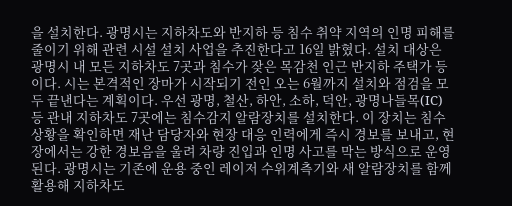을 설치한다. 광명시는 지하차도와 반지하 등 침수 취약 지역의 인명 피해를 줄이기 위해 관련 시설 설치 사업을 추진한다고 16일 밝혔다. 설치 대상은 광명시 내 모든 지하차도 7곳과 침수가 잦은 목감천 인근 반지하 주택가 등이다. 시는 본격적인 장마가 시작되기 전인 오는 6월까지 설치와 점검을 모두 끝낸다는 계획이다. 우선 광명, 철산, 하안, 소하, 덕안, 광명나들목(IC) 등 관내 지하차도 7곳에는 침수감지 알람장치를 설치한다. 이 장치는 침수 상황을 확인하면 재난 담당자와 현장 대응 인력에게 즉시 경보를 보내고, 현장에서는 강한 경보음을 울려 차량 진입과 인명 사고를 막는 방식으로 운영된다. 광명시는 기존에 운용 중인 레이저 수위계측기와 새 알람장치를 함께 활용해 지하차도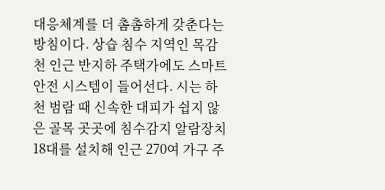대응체계를 더 촘촘하게 갖춘다는 방침이다. 상습 침수 지역인 목감천 인근 반지하 주택가에도 스마트 안전 시스템이 들어선다. 시는 하천 범람 때 신속한 대피가 쉽지 않은 골목 곳곳에 침수감지 알람장치 18대를 설치해 인근 270여 가구 주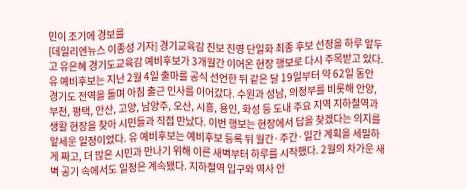민이 조기에 경보를
[데일리엔뉴스 이종성 기자] 경기교육감 진보 진영 단일화 최종 후보 선정을 하루 앞두고 유은혜 경기도교육감 예비후보가 3개월간 이어온 현장 행보로 다시 주목받고 있다. 유 예비후보는 지난 2월 4일 출마를 공식 선언한 뒤 같은 달 19일부터 약 62일 동안 경기도 전역을 돌며 아침 출근 인사를 이어갔다. 수원과 성남, 의정부를 비롯해 안양, 부천, 평택, 안산, 고양, 남양주, 오산, 시흥, 용인, 화성 등 도내 주요 지역 지하철역과 생활 현장을 찾아 시민들과 직접 만났다. 이번 행보는 현장에서 답을 찾겠다는 의지를 앞세운 일정이었다. 유 예비후보는 예비후보 등록 뒤 월간·주간·일간 계획을 세밀하게 짜고, 더 많은 시민과 만나기 위해 이른 새벽부터 하루를 시작했다. 2월의 차가운 새벽 공기 속에서도 일정은 계속됐다. 지하철역 입구와 역사 안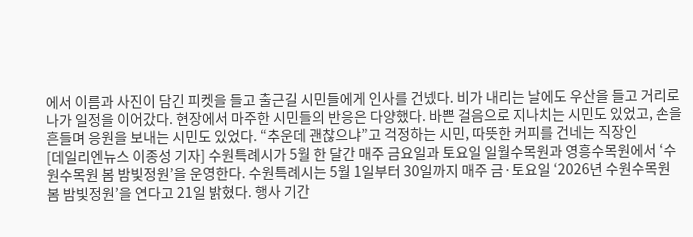에서 이름과 사진이 담긴 피켓을 들고 출근길 시민들에게 인사를 건넸다. 비가 내리는 날에도 우산을 들고 거리로 나가 일정을 이어갔다. 현장에서 마주한 시민들의 반응은 다양했다. 바쁜 걸음으로 지나치는 시민도 있었고, 손을 흔들며 응원을 보내는 시민도 있었다. “추운데 괜찮으냐”고 걱정하는 시민, 따뜻한 커피를 건네는 직장인
[데일리엔뉴스 이종성 기자] 수원특례시가 5월 한 달간 매주 금요일과 토요일 일월수목원과 영흥수목원에서 ‘수원수목원 봄 밤빛정원’을 운영한다. 수원특례시는 5월 1일부터 30일까지 매주 금·토요일 ‘2026년 수원수목원 봄 밤빛정원’을 연다고 21일 밝혔다. 행사 기간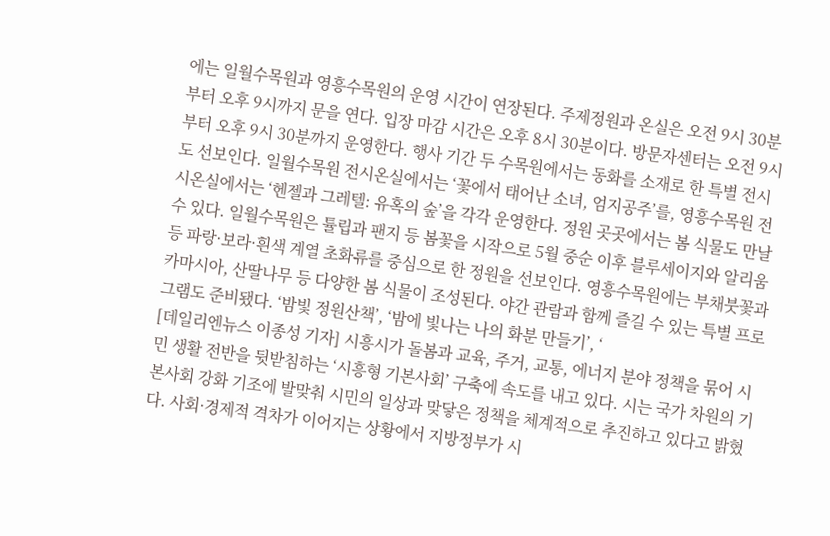에는 일월수목원과 영흥수목원의 운영 시간이 연장된다. 주제정원과 온실은 오전 9시 30분부터 오후 9시까지 문을 연다. 입장 마감 시간은 오후 8시 30분이다. 방문자센터는 오전 9시부터 오후 9시 30분까지 운영한다. 행사 기간 두 수목원에서는 동화를 소재로 한 특별 전시도 선보인다. 일월수목원 전시온실에서는 ‘꽃에서 태어난 소녀, 엄지공주’를, 영흥수목원 전시온실에서는 ‘헨젤과 그레텔: 유혹의 숲’을 각각 운영한다. 정원 곳곳에서는 봄 식물도 만날 수 있다. 일월수목원은 튤립과 팬지 등 봄꽃을 시작으로 5월 중순 이후 블루세이지와 알리움 등 파랑·보라·흰색 계열 초화류를 중심으로 한 정원을 선보인다. 영흥수목원에는 부채붓꽃과 카마시아, 산딸나무 등 다양한 봄 식물이 조성된다. 야간 관람과 함께 즐길 수 있는 특별 프로그램도 준비됐다. ‘밤빛 정원산책’, ‘밤에 빛나는 나의 화분 만들기’, ‘
[데일리엔뉴스 이종성 기자] 시흥시가 돌봄과 교육, 주거, 교통, 에너지 분야 정책을 묶어 시민 생활 전반을 뒷받침하는 ‘시흥형 기본사회’ 구축에 속도를 내고 있다. 시는 국가 차원의 기본사회 강화 기조에 발맞춰 시민의 일상과 맞닿은 정책을 체계적으로 추진하고 있다고 밝혔다. 사회·경제적 격차가 이어지는 상황에서 지방정부가 시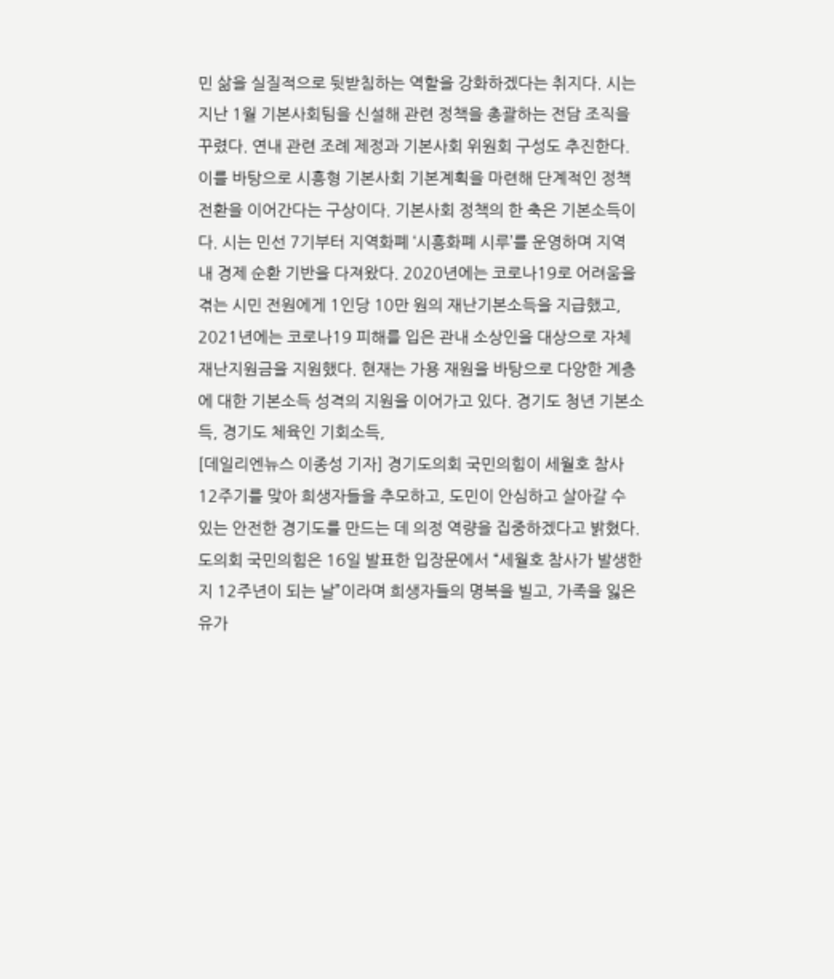민 삶을 실질적으로 뒷받침하는 역할을 강화하겠다는 취지다. 시는 지난 1월 기본사회팀을 신설해 관련 정책을 총괄하는 전담 조직을 꾸렸다. 연내 관련 조례 제정과 기본사회 위원회 구성도 추진한다. 이를 바탕으로 시흥형 기본사회 기본계획을 마련해 단계적인 정책 전환을 이어간다는 구상이다. 기본사회 정책의 한 축은 기본소득이다. 시는 민선 7기부터 지역화폐 ‘시흥화폐 시루’를 운영하며 지역 내 경제 순환 기반을 다져왔다. 2020년에는 코로나19로 어려움을 겪는 시민 전원에게 1인당 10만 원의 재난기본소득을 지급했고, 2021년에는 코로나19 피해를 입은 관내 소상인을 대상으로 자체 재난지원금을 지원했다. 현재는 가용 재원을 바탕으로 다양한 계층에 대한 기본소득 성격의 지원을 이어가고 있다. 경기도 청년 기본소득, 경기도 체육인 기회소득,
[데일리엔뉴스 이종성 기자] 경기도의회 국민의힘이 세월호 참사 12주기를 맞아 희생자들을 추모하고, 도민이 안심하고 살아갈 수 있는 안전한 경기도를 만드는 데 의정 역량을 집중하겠다고 밝혔다. 도의회 국민의힘은 16일 발표한 입장문에서 “세월호 참사가 발생한 지 12주년이 되는 날”이라며 희생자들의 명복을 빌고, 가족을 잃은 유가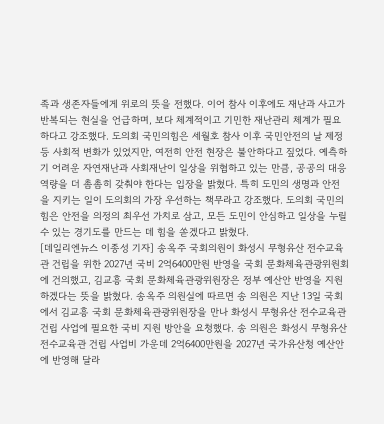족과 생존자들에게 위로의 뜻을 전했다. 이어 참사 이후에도 재난과 사고가 반복되는 현실을 언급하며, 보다 체계적이고 기민한 재난관리 체계가 필요하다고 강조했다. 도의회 국민의힘은 세월호 참사 이후 국민안전의 날 제정 등 사회적 변화가 있었지만, 여전히 안전 현장은 불안하다고 짚었다. 예측하기 어려운 자연재난과 사회재난이 일상을 위협하고 있는 만큼, 공공의 대응 역량을 더 촘촘히 갖춰야 한다는 입장을 밝혔다. 특히 도민의 생명과 안전을 지키는 일이 도의회의 가장 우선하는 책무라고 강조했다. 도의회 국민의힘은 안전을 의정의 최우선 가치로 삼고, 모든 도민이 안심하고 일상을 누릴 수 있는 경기도를 만드는 데 힘을 쏟겠다고 밝혔다.
[데일리엔뉴스 이종성 기자] 송옥주 국회의원이 화성시 무형유산 전수교육관 건립을 위한 2027년 국비 2억6400만원 반영을 국회 문화체육관광위원회에 건의했고, 김교흥 국회 문화체육관광위원장은 정부 예산안 반영을 지원하겠다는 뜻을 밝혔다. 송옥주 의원실에 따르면 송 의원은 지난 13일 국회에서 김교흥 국회 문화체육관광위원장을 만나 화성시 무형유산 전수교육관 건립 사업에 필요한 국비 지원 방안을 요청했다. 송 의원은 화성시 무형유산 전수교육관 건립 사업비 가운데 2억6400만원을 2027년 국가유산청 예산안에 반영해 달라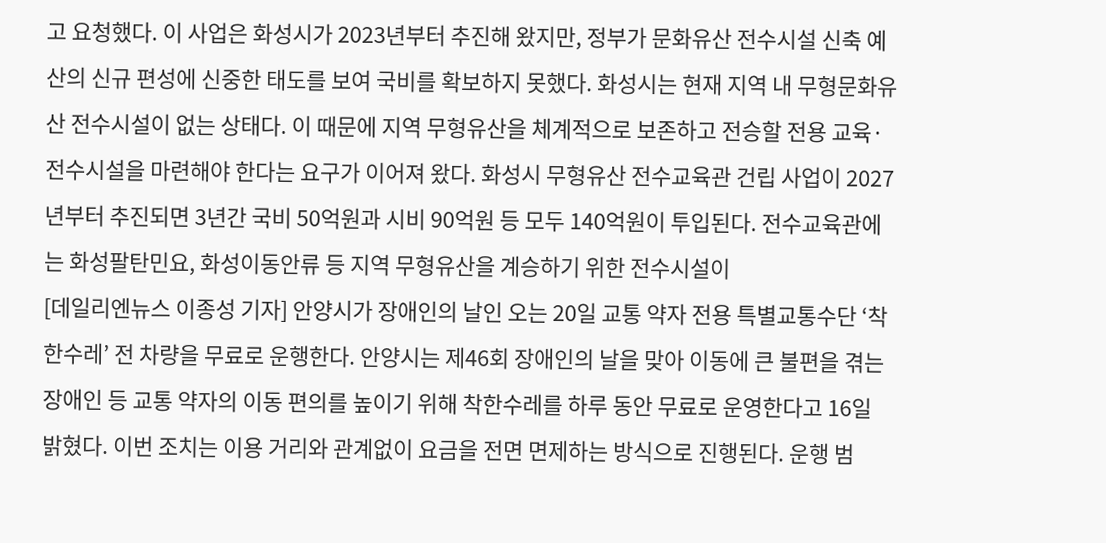고 요청했다. 이 사업은 화성시가 2023년부터 추진해 왔지만, 정부가 문화유산 전수시설 신축 예산의 신규 편성에 신중한 태도를 보여 국비를 확보하지 못했다. 화성시는 현재 지역 내 무형문화유산 전수시설이 없는 상태다. 이 때문에 지역 무형유산을 체계적으로 보존하고 전승할 전용 교육·전수시설을 마련해야 한다는 요구가 이어져 왔다. 화성시 무형유산 전수교육관 건립 사업이 2027년부터 추진되면 3년간 국비 50억원과 시비 90억원 등 모두 140억원이 투입된다. 전수교육관에는 화성팔탄민요, 화성이동안류 등 지역 무형유산을 계승하기 위한 전수시설이
[데일리엔뉴스 이종성 기자] 안양시가 장애인의 날인 오는 20일 교통 약자 전용 특별교통수단 ‘착한수레’ 전 차량을 무료로 운행한다. 안양시는 제46회 장애인의 날을 맞아 이동에 큰 불편을 겪는 장애인 등 교통 약자의 이동 편의를 높이기 위해 착한수레를 하루 동안 무료로 운영한다고 16일 밝혔다. 이번 조치는 이용 거리와 관계없이 요금을 전면 면제하는 방식으로 진행된다. 운행 범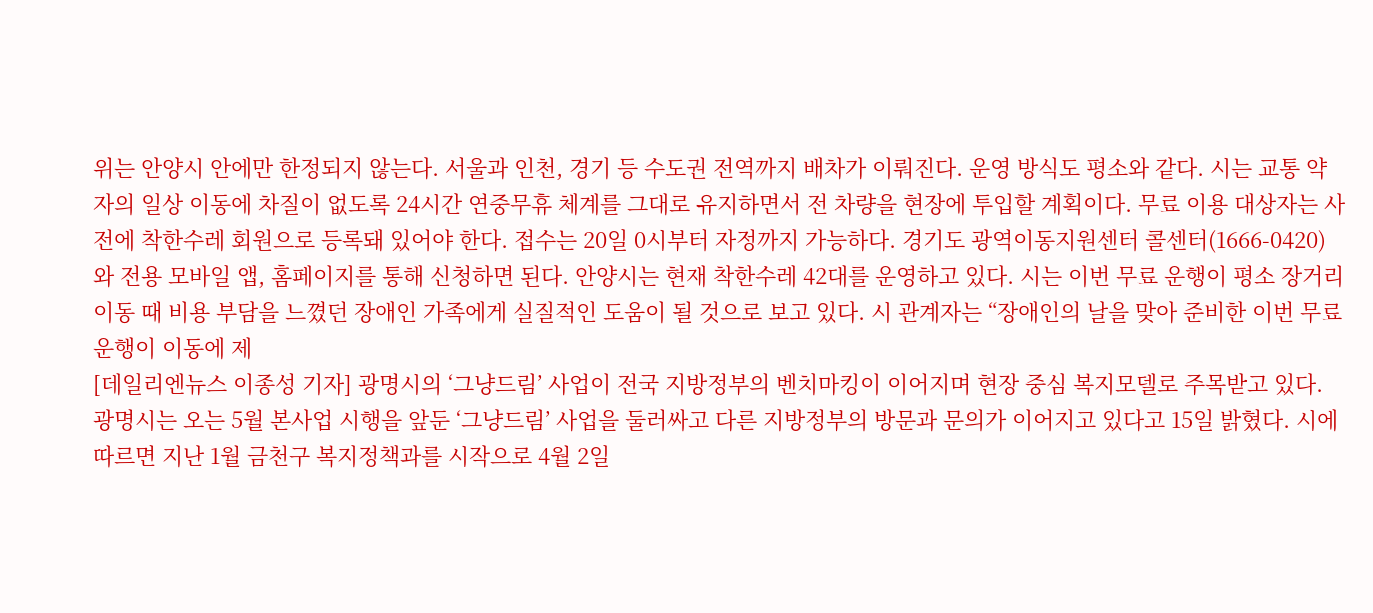위는 안양시 안에만 한정되지 않는다. 서울과 인천, 경기 등 수도권 전역까지 배차가 이뤄진다. 운영 방식도 평소와 같다. 시는 교통 약자의 일상 이동에 차질이 없도록 24시간 연중무휴 체계를 그대로 유지하면서 전 차량을 현장에 투입할 계획이다. 무료 이용 대상자는 사전에 착한수레 회원으로 등록돼 있어야 한다. 접수는 20일 0시부터 자정까지 가능하다. 경기도 광역이동지원센터 콜센터(1666-0420)와 전용 모바일 앱, 홈페이지를 통해 신청하면 된다. 안양시는 현재 착한수레 42대를 운영하고 있다. 시는 이번 무료 운행이 평소 장거리 이동 때 비용 부담을 느꼈던 장애인 가족에게 실질적인 도움이 될 것으로 보고 있다. 시 관계자는 “장애인의 날을 맞아 준비한 이번 무료 운행이 이동에 제
[데일리엔뉴스 이종성 기자] 광명시의 ‘그냥드림’ 사업이 전국 지방정부의 벤치마킹이 이어지며 현장 중심 복지모델로 주목받고 있다. 광명시는 오는 5월 본사업 시행을 앞둔 ‘그냥드림’ 사업을 둘러싸고 다른 지방정부의 방문과 문의가 이어지고 있다고 15일 밝혔다. 시에 따르면 지난 1월 금천구 복지정책과를 시작으로 4월 2일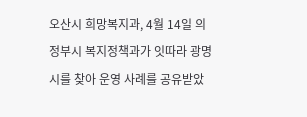오산시 희망복지과, 4월 14일 의정부시 복지정책과가 잇따라 광명시를 찾아 운영 사례를 공유받았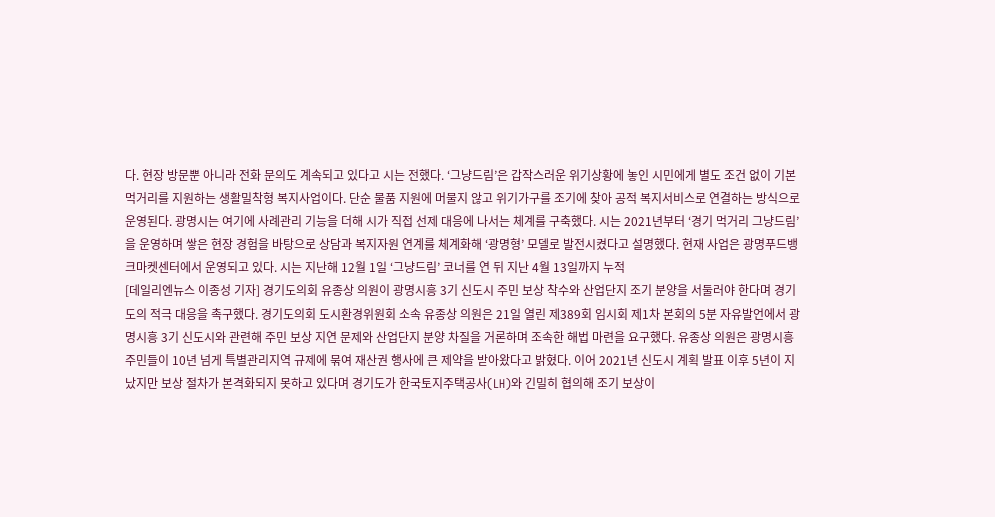다. 현장 방문뿐 아니라 전화 문의도 계속되고 있다고 시는 전했다. ‘그냥드림’은 갑작스러운 위기상황에 놓인 시민에게 별도 조건 없이 기본 먹거리를 지원하는 생활밀착형 복지사업이다. 단순 물품 지원에 머물지 않고 위기가구를 조기에 찾아 공적 복지서비스로 연결하는 방식으로 운영된다. 광명시는 여기에 사례관리 기능을 더해 시가 직접 선제 대응에 나서는 체계를 구축했다. 시는 2021년부터 ‘경기 먹거리 그냥드림’을 운영하며 쌓은 현장 경험을 바탕으로 상담과 복지자원 연계를 체계화해 ‘광명형’ 모델로 발전시켰다고 설명했다. 현재 사업은 광명푸드뱅크마켓센터에서 운영되고 있다. 시는 지난해 12월 1일 ‘그냥드림’ 코너를 연 뒤 지난 4월 13일까지 누적
[데일리엔뉴스 이종성 기자] 경기도의회 유종상 의원이 광명시흥 3기 신도시 주민 보상 착수와 산업단지 조기 분양을 서둘러야 한다며 경기도의 적극 대응을 촉구했다. 경기도의회 도시환경위원회 소속 유종상 의원은 21일 열린 제389회 임시회 제1차 본회의 5분 자유발언에서 광명시흥 3기 신도시와 관련해 주민 보상 지연 문제와 산업단지 분양 차질을 거론하며 조속한 해법 마련을 요구했다. 유종상 의원은 광명시흥 주민들이 10년 넘게 특별관리지역 규제에 묶여 재산권 행사에 큰 제약을 받아왔다고 밝혔다. 이어 2021년 신도시 계획 발표 이후 5년이 지났지만 보상 절차가 본격화되지 못하고 있다며 경기도가 한국토지주택공사(LH)와 긴밀히 협의해 조기 보상이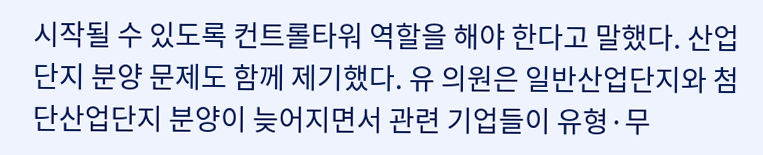시작될 수 있도록 컨트롤타워 역할을 해야 한다고 말했다. 산업단지 분양 문제도 함께 제기했다. 유 의원은 일반산업단지와 첨단산업단지 분양이 늦어지면서 관련 기업들이 유형·무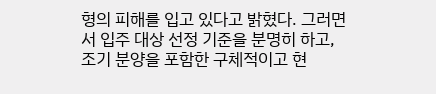형의 피해를 입고 있다고 밝혔다. 그러면서 입주 대상 선정 기준을 분명히 하고, 조기 분양을 포함한 구체적이고 현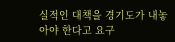실적인 대책을 경기도가 내놓아야 한다고 요구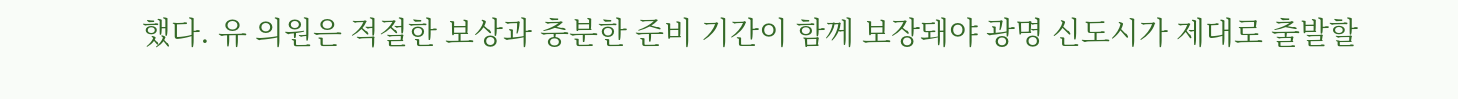했다. 유 의원은 적절한 보상과 충분한 준비 기간이 함께 보장돼야 광명 신도시가 제대로 출발할